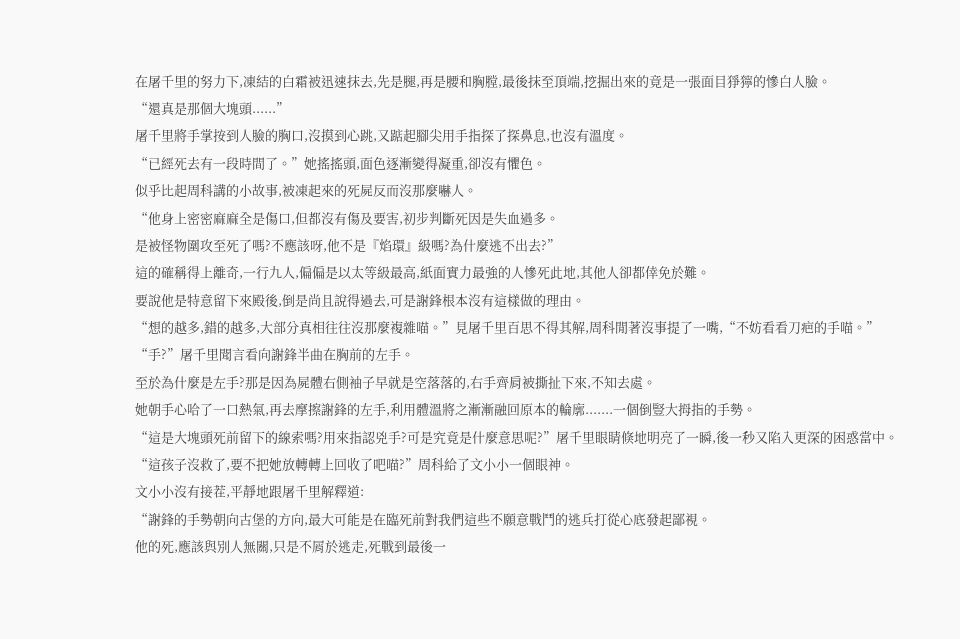在屠千里的努力下,凍結的白霜被迅速抹去,先是腿,再是腰和胸膛,最後抹至頂端,挖掘出來的竟是一張面目猙獰的慘白人臉。
“還真是那個大塊頭......”
屠千里將手掌按到人臉的胸口,沒摸到心跳,又踮起腳尖用手指探了探鼻息,也沒有溫度。
“已經死去有一段時間了。”她搖搖頭,面色逐漸變得凝重,卻沒有懼色。
似乎比起周科講的小故事,被凍起來的死屍反而沒那麼嚇人。
“他身上密密麻麻全是傷口,但都沒有傷及要害,初步判斷死因是失血過多。
是被怪物圍攻至死了嗎?不應該呀,他不是『焰環』級嗎?為什麼逃不出去?”
這的確稱得上離奇,一行九人,偏偏是以太等級最高,紙面實力最強的人慘死此地,其他人卻都倖免於難。
要說他是特意留下來殿後,倒是尚且說得過去,可是謝鋒根本沒有這樣做的理由。
“想的越多,錯的越多,大部分真相往往沒那麼複雜喵。”見屠千里百思不得其解,周科閒著沒事提了一嘴,“不妨看看刀疤的手喵。”
“手?”屠千里聞言看向謝鋒半曲在胸前的左手。
至於為什麼是左手?那是因為屍體右側袖子早就是空落落的,右手齊肩被撕扯下來,不知去處。
她朝手心哈了一口熱氣,再去摩擦謝鋒的左手,利用體溫將之漸漸融回原本的輪廓.......一個倒豎大拇指的手勢。
“這是大塊頭死前留下的線索嗎?用來指認兇手?可是究竟是什麼意思呢?”屠千里眼睛倏地明亮了一瞬,後一秒又陷入更深的困惑當中。
“這孩子沒救了,要不把她放轉轉上回收了吧喵?”周科給了文小小一個眼神。
文小小沒有接茬,平靜地跟屠千里解釋道:
“謝鋒的手勢朝向古堡的方向,最大可能是在臨死前對我們這些不願意戰鬥的逃兵打從心底發起鄙視。
他的死,應該與別人無關,只是不屑於逃走,死戰到最後一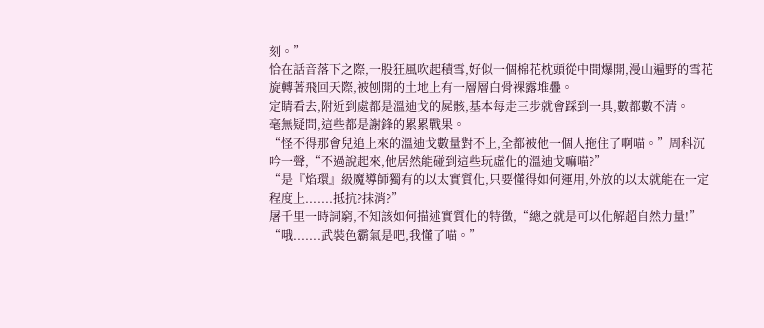刻。”
恰在話音落下之際,一股狂風吹起積雪,好似一個棉花枕頭從中間爆開,漫山遍野的雪花旋轉著飛回天際,被刨開的土地上有一層層白骨裸露堆疊。
定睛看去,附近到處都是溫迪戈的屍骸,基本每走三步就會踩到一具,數都數不清。
毫無疑問,這些都是謝鋒的累累戰果。
“怪不得那會兒追上來的溫迪戈數量對不上,全都被他一個人拖住了啊喵。”周科沉吟一聲,“不過說起來,他居然能碰到這些玩虛化的溫迪戈嘛喵?”
“是『焰環』級魔導師獨有的以太實質化,只要懂得如何運用,外放的以太就能在一定程度上.......抵抗?抹消?”
屠千里一時詞窮,不知該如何描述實質化的特徵,“總之就是可以化解超自然力量!”
“哦.......武裝色霸氣是吧,我懂了喵。”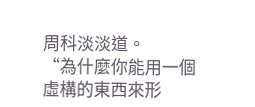周科淡淡道。
“為什麼你能用一個虛構的東西來形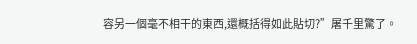容另一個毫不相干的東西,還概括得如此貼切?”屠千里驚了。